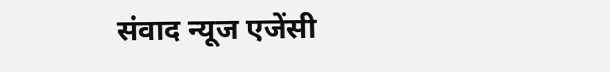संवाद न्यूज एजेंसी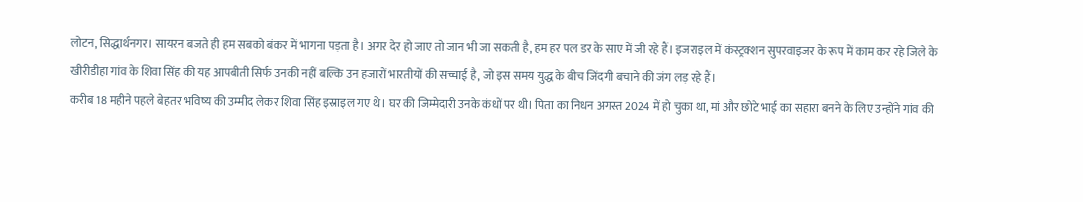लोटन, सिद्धार्थनगर। सायरन बजते ही हम सबको बंकर में भागना पड़ता है। अगर देर हो जाए तो जान भी जा सकती है, हम हर पल डर के साए में जी रहे हैं। इजराइल में कंस्ट्रक्शन सुपरवाइजर के रूप में काम कर रहे जिले के खीरीडीहा गांव के शिवा सिंह की यह आपबीती सिर्फ उनकी नहीं बल्कि उन हजारों भारतीयों की सच्चाई है, जो इस समय युद्ध के बीच जिंदगी बचाने की जंग लड़ रहे हैं।
करीब 18 महीने पहले बेहतर भविष्य की उम्मीद लेकर शिवा सिंह इस्राइल गए थे। घर की जिम्मेदारी उनके कंधों पर थी। पिता का निधन अगस्त 2024 में हो चुका था, मां और छोटे भाई का सहारा बनने के लिए उन्होंने गांव की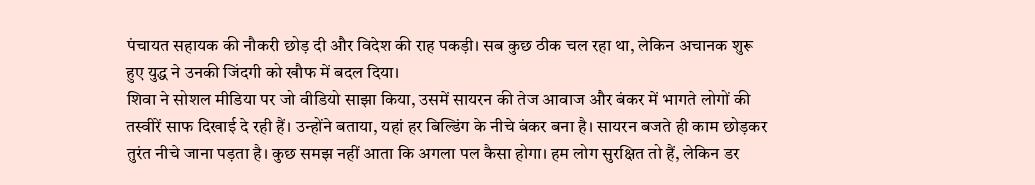पंचायत सहायक की नौकरी छोड़ दी और विदेश की राह पकड़ी। सब कुछ ठीक चल रहा था, लेकिन अचानक शुरू हुए युद्ध ने उनकी जिंदगी को खौफ में बदल दिया।
शिवा ने सोशल मीडिया पर जो वीडियो साझा किया, उसमें सायरन की तेज आवाज और बंकर में भागते लोगों की तस्वीरें साफ दिखाई दे रही हैं। उन्होंने बताया, यहां हर बिल्डिंग के नीचे बंकर बना है। सायरन बजते ही काम छोड़कर तुरंत नीचे जाना पड़ता है। कुछ समझ नहीं आता कि अगला पल कैसा होगा। हम लोग सुरक्षित तो हैं, लेकिन डर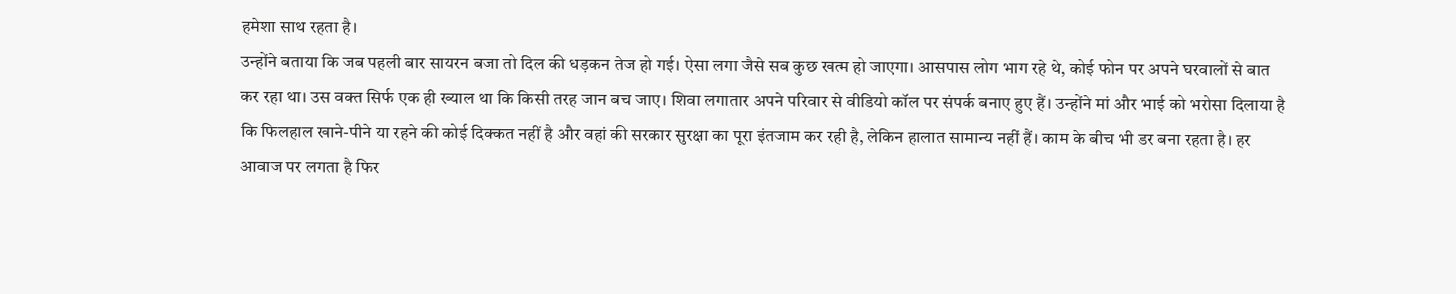हमेशा साथ रहता है।
उन्होंने बताया कि जब पहली बार सायरन बजा तो दिल की धड़कन तेज हो गई। ऐसा लगा जैसे सब कुछ खत्म हो जाएगा। आसपास लोग भाग रहे थे, कोई फोन पर अपने घरवालों से बात कर रहा था। उस वक्त सिर्फ एक ही ख्याल था कि किसी तरह जान बच जाए। शिवा लगातार अपने परिवार से वीडियो कॉल पर संपर्क बनाए हुए हैं। उन्होंने मां और भाई को भरोसा दिलाया है कि फिलहाल खाने-पीने या रहने की कोई दिक्कत नहीं है और वहां की सरकार सुरक्षा का पूरा इंतजाम कर रही है, लेकिन हालात सामान्य नहीं हैं। काम के बीच भी डर बना रहता है। हर आवाज पर लगता है फिर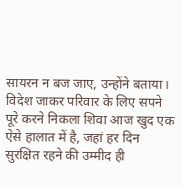सायरन न बज जाए, उन्होंने बताया।
विदेश जाकर परिवार के लिए सपने पूरे करने निकला शिवा आज खुद एक ऐसे हालात में है, जहां हर दिन सुरक्षित रहने की उम्मीद ही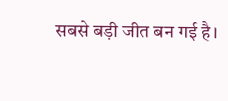सबसे बड़ी जीत बन गई है।